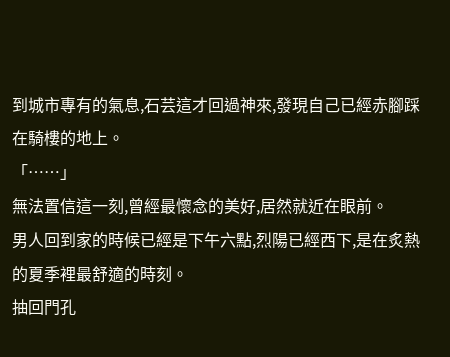到城市專有的氣息,石芸這才回過神來,發現自己已經赤腳踩在騎樓的地上。
「……」
無法置信這一刻,曾經最懷念的美好,居然就近在眼前。
男人回到家的時候已經是下午六點,烈陽已經西下,是在炙熱的夏季裡最舒適的時刻。
抽回門孔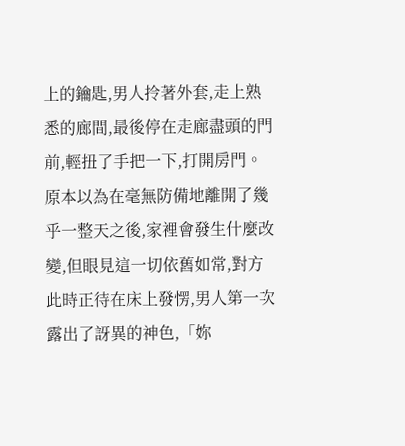上的鑰匙,男人拎著外套,走上熟悉的廊間,最後停在走廊盡頭的門前,輕扭了手把一下,打開房門。
原本以為在毫無防備地離開了幾乎一整天之後,家裡會發生什麼改變,但眼見這一切依舊如常,對方此時正待在床上發愣,男人第一次露出了訝異的神色,「妳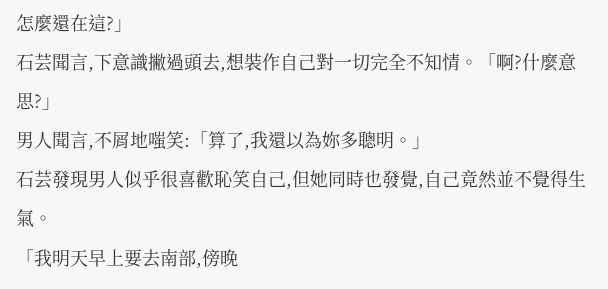怎麼還在這?」
石芸聞言,下意識撇過頭去,想裝作自己對一切完全不知情。「啊?什麼意思?」
男人聞言,不屑地嗤笑:「算了,我還以為妳多聰明。」
石芸發現男人似乎很喜歡恥笑自己,但她同時也發覺,自己竟然並不覺得生氣。
「我明天早上要去南部,傍晚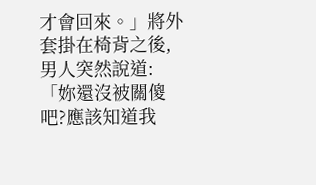才會回來。」將外套掛在椅背之後,男人突然說道:「妳還沒被關傻吧?應該知道我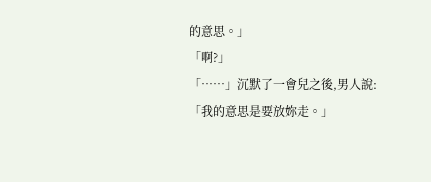的意思。」
「啊?」
「……」沉默了一會兒之後,男人說:「我的意思是要放妳走。」